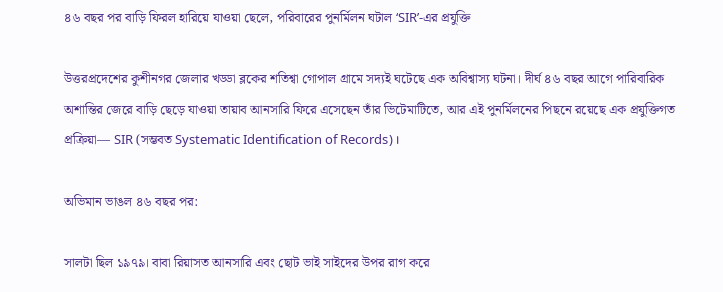৪৬ বছর পর বাড়ি ফিরল হারিয়ে যাওয়া ছেলে, পরিবারের পুনর্মিলন ঘটাল ‘SIR’-এর প্রযুক্তি

উত্তরপ্রদেশের কুশীনগর জেলার খড্ডা ব্লকের শতিশ্বা গোপাল গ্রামে সদ্যই ঘটেছে এক অবিশ্বাস্য ঘটনা। দীর্ঘ ৪৬ বছর আগে পারিবারিক অশান্তির জেরে বাড়ি ছেড়ে যাওয়া তায়াব আনসারি ফিরে এসেছেন তাঁর ভিটেমাটিতে, আর এই পুনর্মিলনের পিছনে রয়েছে এক প্রযুক্তিগত প্রক্রিয়া— SIR (সম্ভবত Systematic Identification of Records)।

অভিমান ভাঙল ৪৬ বছর পর:

সালটা ছিল ১৯৭৯। বাবা রিয়াসত আনসারি এবং ছোট ভাই সাইদের উপর রাগ করে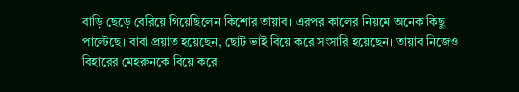বাড়ি ছেড়ে বেরিয়ে গিয়েছিলেন কিশোর তায়াব। এরপর কালের নিয়মে অনেক কিছু পাল্টেছে। বাবা প্রয়াত হয়েছেন, ছোট ভাই বিয়ে করে সংসারি হয়েছেন। তায়াব নিজেও বিহারের মেহরুনকে বিয়ে করে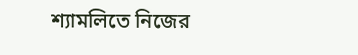শ্যামলিতে নিজের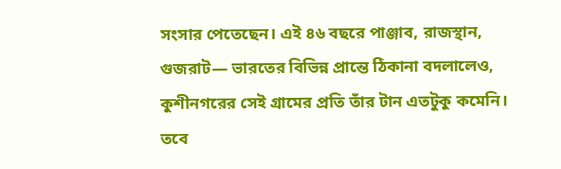সংসার পেতেছেন। এই ৪৬ বছরে পাঞ্জাব, রাজস্থান, গুজরাট— ভারতের বিভিন্ন প্রান্তে ঠিকানা বদলালেও, কুশীনগরের সেই গ্রামের প্রতি তাঁর টান এতটুকু কমেনি। তবে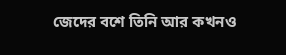জেদের বশে তিনি আর কখনও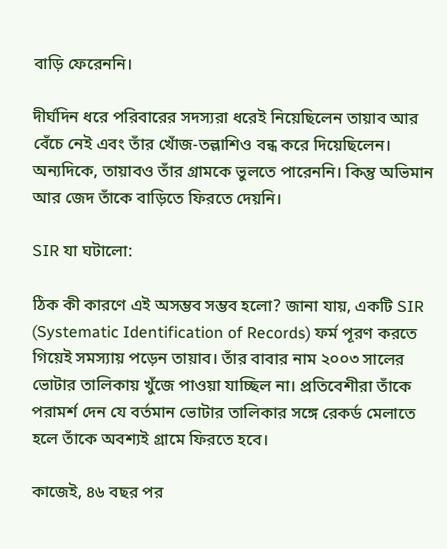বাড়ি ফেরেননি।

দীর্ঘদিন ধরে পরিবারের সদস্যরা ধরেই নিয়েছিলেন তায়াব আর বেঁচে নেই এবং তাঁর খোঁজ-তল্লাশিও বন্ধ করে দিয়েছিলেন। অন্যদিকে, তায়াবও তাঁর গ্রামকে ভুলতে পারেননি। কিন্তু অভিমান আর জেদ তাঁকে বাড়িতে ফিরতে দেয়নি।

SIR যা ঘটালো:

ঠিক কী কারণে এই অসম্ভব সম্ভব হলো? জানা যায়, একটি SIR (Systematic Identification of Records) ফর্ম পূরণ করতে গিয়েই সমস্যায় পড়েন তায়াব। তাঁর বাবার নাম ২০০৩ সালের ভোটার তালিকায় খুঁজে পাওয়া যাচ্ছিল না। প্রতিবেশীরা তাঁকে পরামর্শ দেন যে বর্তমান ভোটার তালিকার সঙ্গে রেকর্ড মেলাতে হলে তাঁকে অবশ্যই গ্রামে ফিরতে হবে।

কাজেই, ৪৬ বছর পর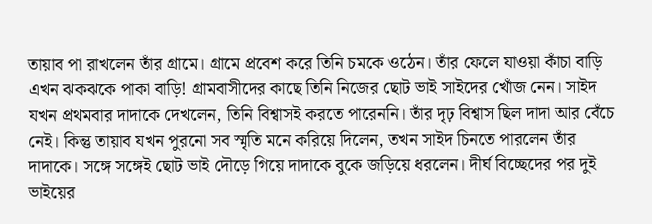তায়াব পা রাখলেন তাঁর গ্রামে। গ্রামে প্রবেশ করে তিনি চমকে ওঠেন। তাঁর ফেলে যাওয়া কাঁচা বাড়ি এখন ঝকঝকে পাকা বাড়ি! গ্রামবাসীদের কাছে তিনি নিজের ছোট ভাই সাইদের খোঁজ নেন। সাইদ যখন প্রথমবার দাদাকে দেখলেন, তিনি বিশ্বাসই করতে পারেননি। তাঁর দৃঢ় বিশ্বাস ছিল দাদা আর বেঁচে নেই। কিন্তু তায়াব যখন পুরনো সব স্মৃতি মনে করিয়ে দিলেন, তখন সাইদ চিনতে পারলেন তাঁর দাদাকে। সঙ্গে সঙ্গেই ছোট ভাই দৌড়ে গিয়ে দাদাকে বুকে জড়িয়ে ধরলেন। দীর্ঘ বিচ্ছেদের পর দুই ভাইয়ের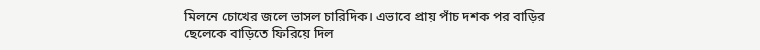মিলনে চোখের জলে ভাসল চারিদিক। এভাবে প্রায় পাঁচ দশক পর বাড়ির ছেলেকে বাড়িতে ফিরিয়ে দিল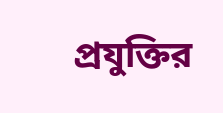প্রযুক্তির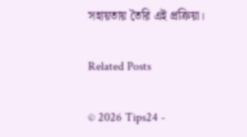সহায়তায় তৈরি এই প্রক্রিয়া।

Related Posts

© 2026 Tips24 -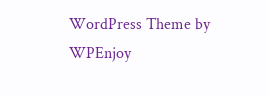WordPress Theme by WPEnjoy